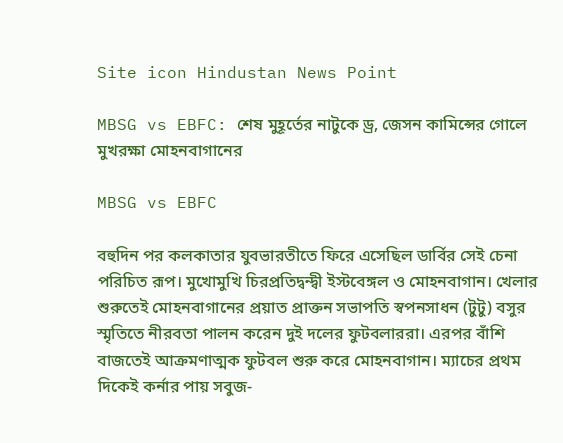Site icon Hindustan News Point

MBSG vs EBFC: শেষ মুহূর্তের নাটুকে ড্র, জেসন কামিন্সের গোলে মুখরক্ষা মোহনবাগানের

MBSG vs EBFC

বহুদিন পর কলকাতার যুবভারতীতে ফিরে এসেছিল ডার্বির সেই চেনা পরিচিত রূপ। মুখোমুখি চিরপ্রতিদ্বন্দ্বী ইস্টবেঙ্গল ও মোহনবাগান। খেলার শুরুতেই মোহনবাগানের প্রয়াত প্রাক্তন সভাপতি স্বপনসাধন (টুটু) বসুর স্মৃতিতে নীরবতা পালন করেন দুই দলের ফুটবলাররা। এরপর বাঁশি বাজতেই আক্রমণাত্মক ফুটবল শুরু করে মোহনবাগান। ম্যাচের প্রথম দিকেই কর্নার পায় সবুজ-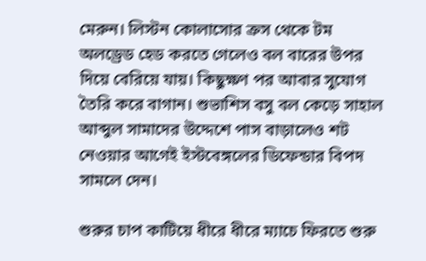মেরুন। লিস্টন কোলাসোর ক্রস থেকে টম অলড্রেড হেড করতে গেলেও বল বারের উপর দিয়ে বেরিয়ে যায়। কিছুক্ষণ পর আবার সুযোগ তৈরি করে বাগান। শুভাশিস বসু বল কেড়ে সাহাল আব্দুল সামাদের উদ্দেশে পাস বাড়ালেও শট নেওয়ার আগেই ইস্টবেঙ্গলের ডিফেন্ডার বিপদ সামলে দেন।

শুরুর চাপ কাটিয়ে ধীরে ধীরে ম্যাচে ফিরতে শুরু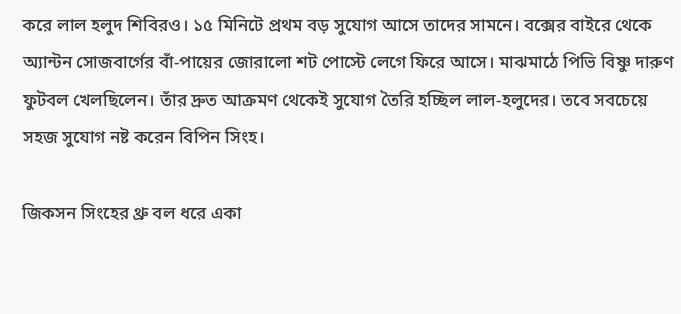করে লাল হলুদ শিবিরও। ১৫ মিনিটে প্রথম বড় সুযোগ আসে তাদের সামনে। বক্সের বাইরে থেকে অ্যান্টন সোজবার্গের বাঁ-পায়ের জোরালো শট পোস্টে লেগে ফিরে আসে। মাঝমাঠে পিভি বিষ্ণু দারুণ ফুটবল খেলছিলেন। তাঁর দ্রুত আক্রমণ থেকেই সুযোগ তৈরি হচ্ছিল লাল-হলুদের। তবে সবচেয়ে সহজ সুযোগ নষ্ট করেন বিপিন সিংহ।

জিকসন সিংহের থ্রু বল ধরে একা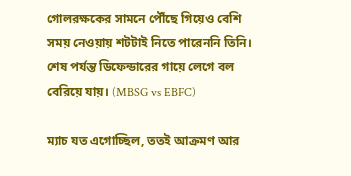গোলরক্ষকের সামনে পৌঁছে গিয়েও বেশি সময় নেওয়ায় শটটাই নিতে পারেননি তিনি। শেষ পর্যন্ত ডিফেন্ডারের গায়ে লেগে বল বেরিয়ে যায়। (MBSG vs EBFC)

ম্যাচ যত এগোচ্ছিল, ততই আক্রমণ আর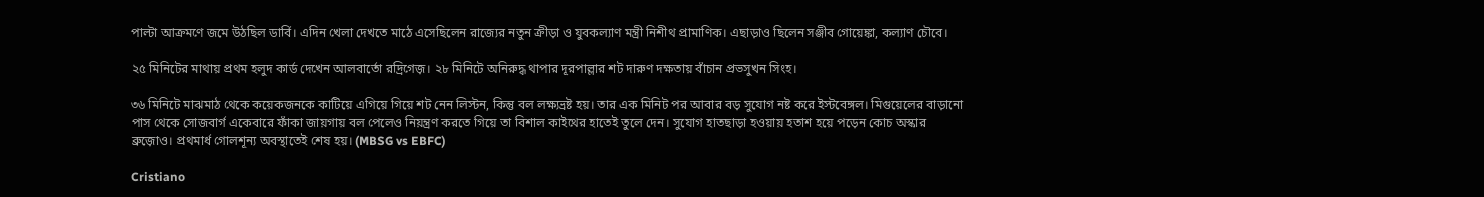পাল্টা আক্রমণে জমে উঠছিল ডার্বি। এদিন খেলা দেখতে মাঠে এসেছিলেন রাজ্যের নতুন ক্রীড়া ও যুবকল্যাণ মন্ত্রী নিশীথ প্রামাণিক। এছাড়াও ছিলেন সঞ্জীব গোয়েঙ্কা, কল্যাণ চৌবে।

২৫ মিনিটের মাথায় প্রথম হলুদ কার্ড দেখেন আলবার্তো রদ্রিগেজ়। ২৮ মিনিটে অনিরুদ্ধ থাপার দূরপাল্লার শট দারুণ দক্ষতায় বাঁচান প্রভসুখন সিংহ।

৩৬ মিনিটে মাঝমাঠ থেকে কয়েকজনকে কাটিয়ে এগিয়ে গিয়ে শট নেন লিস্টন, কিন্তু বল লক্ষ্যভ্রষ্ট হয়। তার এক মিনিট পর আবার বড় সুযোগ নষ্ট করে ইস্টবেঙ্গল। মিগুয়েলের বাড়ানো পাস থেকে সোজবার্গ একেবারে ফাঁকা জায়গায় বল পেলেও নিয়ন্ত্রণ করতে গিয়ে তা বিশাল কাইথের হাতেই তুলে দেন। সুযোগ হাতছাড়া হওয়ায় হতাশ হয়ে পড়েন কোচ অস্কার ব্রুজ়োও। প্রথমার্ধ গোলশূন্য অবস্থাতেই শেষ হয়। (MBSG vs EBFC)

Cristiano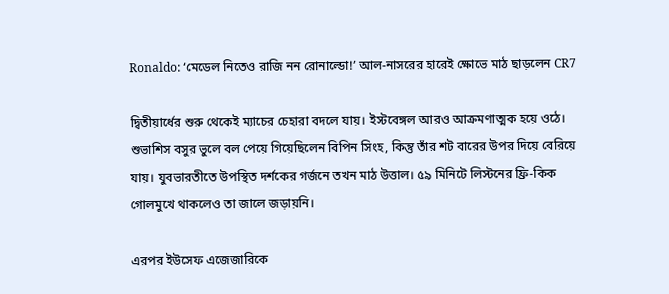Ronaldo: ‘মেডেল নিতেও রাজি নন রোনাল্ডো!’ আল-নাসরের হারেই ক্ষোভে মাঠ ছাড়লেন CR7

দ্বিতীয়ার্ধের শুরু থেকেই ম্যাচের চেহারা বদলে যায়। ইস্টবেঙ্গল আরও আক্রমণাত্মক হয়ে ওঠে। শুভাশিস বসুর ভুলে বল পেয়ে গিয়েছিলেন বিপিন সিংহ, কিন্তু তাঁর শট বারের উপর দিয়ে বেরিয়ে যায়। যুবভারতীতে উপস্থিত দর্শকের গর্জনে তখন মাঠ উত্তাল। ৫৯ মিনিটে লিস্টনের ফ্রি-কিক গোলমুখে থাকলেও তা জালে জড়ায়নি।

এরপর ইউসেফ এজেজারিকে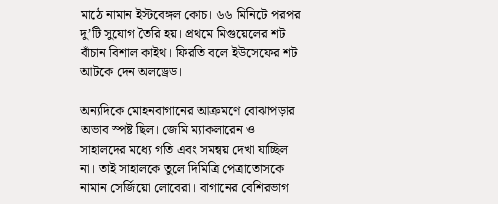মাঠে নামান ইস্টবেঙ্গল কোচ। ৬৬ মিনিটে পরপর দু’টি সুযোগ তৈরি হয়। প্রথমে মিগুয়েলের শট বাঁচান বিশাল কাইথ। ফিরতি বলে ইউসেফের শট আটকে দেন অলড্রেড।

অন্যদিকে মোহনবাগানের আক্রমণে বোঝাপড়ার অভাব স্পষ্ট ছিল। জেমি ম্যাকলারেন ও সাহালদের মধ্যে গতি এবং সমন্বয় দেখা যাচ্ছিল না। তাই সাহালকে তুলে দিমিত্রি পেত্রাতোসকে নামান সের্জিয়ো লোবেরা। বাগানের বেশিরভাগ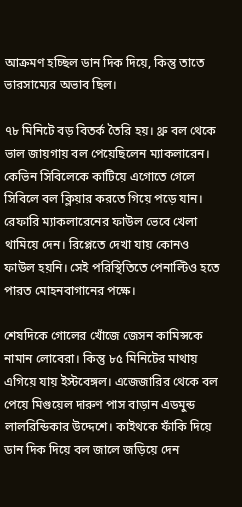আক্রমণ হচ্ছিল ডান দিক দিয়ে, কিন্তু তাতে ভারসাম্যের অভাব ছিল।

৭৮ মিনিটে বড় বিতর্ক তৈরি হয়। থ্রু বল থেকে ভাল জায়গায় বল পেয়েছিলেন ম্যাকলারেন। কেভিন সিবিলেকে কাটিয়ে এগোতে গেলে সিবিলে বল ক্লিয়ার করতে গিয়ে পড়ে যান। রেফারি ম্যাকলারেনের ফাউল ভেবে খেলা থামিয়ে দেন। রিপ্লেতে দেখা যায় কোনও ফাউল হয়নি। সেই পরিস্থিতিতে পেনাল্টিও হতে পারত মোহনবাগানের পক্ষে।

শেষদিকে গোলের খোঁজে জেসন কামিন্সকে নামান লোবেরা। কিন্তু ৮৫ মিনিটের মাথায় এগিয়ে যায় ইস্টবেঙ্গল। এজেজারির থেকে বল পেয়ে মিগুয়েল দারুণ পাস বাড়ান এডমুন্ড লালরিন্ডিকার উদ্দেশে। কাইথকে ফাঁকি দিয়ে ডান দিক দিয়ে বল জালে জড়িয়ে দেন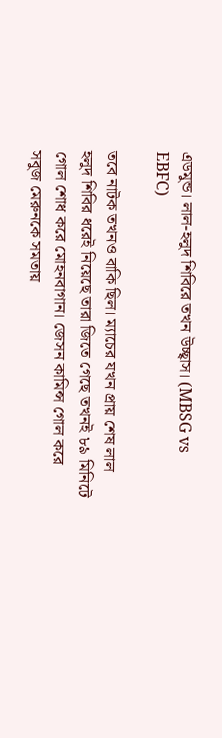এডমুন্ড। লাল-হলুদ শিবিরে তখন উচ্ছ্বাস। (MBSG vs EBFC)

তবে নাটক তখনও বাকি ছিল। ম্যাচের যখন প্রায় শেষ লাল হলুদ শিবির ধরেই নিয়েছে তারা জিতে গেছে তখনই ৮৯ মিনিটে গোল শোধ করে মোহনবাগান। জেসন কামিন্স গোল করে সবুজ মেরুনকে সমতায়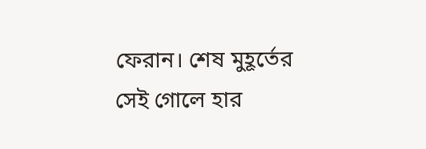ফেরান। শেষ মুহূর্তের সেই গোলে হার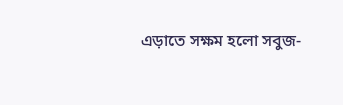এড়াতে সক্ষম হলো সবুজ-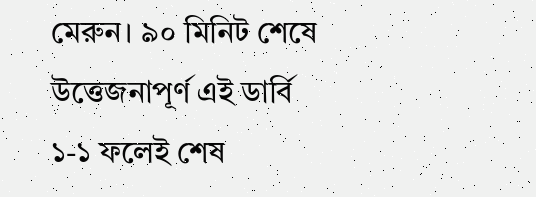মেরুন। ৯০ মিনিট শেষে উত্তেজনাপূর্ণ এই ডার্বি ১-১ ফলেই শেষ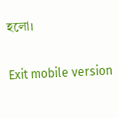হলো।


Exit mobile version